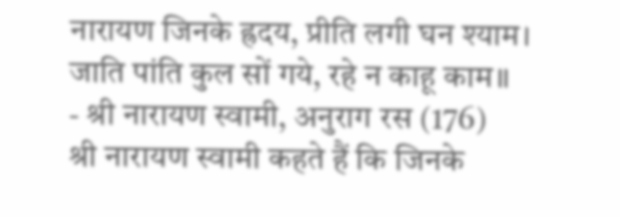नारायण जिनके ह्रदय, प्रीति लगी घन श्याम।
जाति पांति कुल सों गये, रहे न काहू काम॥
- श्री नारायण स्वामी, अनुराग रस (176)
श्री नारायण स्वामी कहते हैं कि जिनके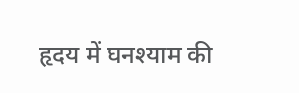हृदय में घनश्याम की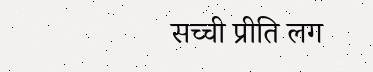सच्ची प्रीति लग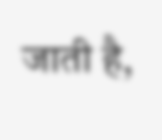जाती है,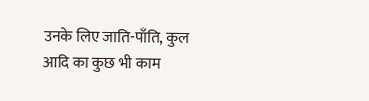उनके लिए जाति-पाँति, कुल आदि का कुछ भी काम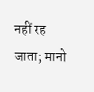नहीं रह जाता; मानो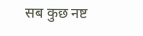सब कुछ नष्ट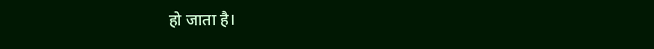हो जाता है।